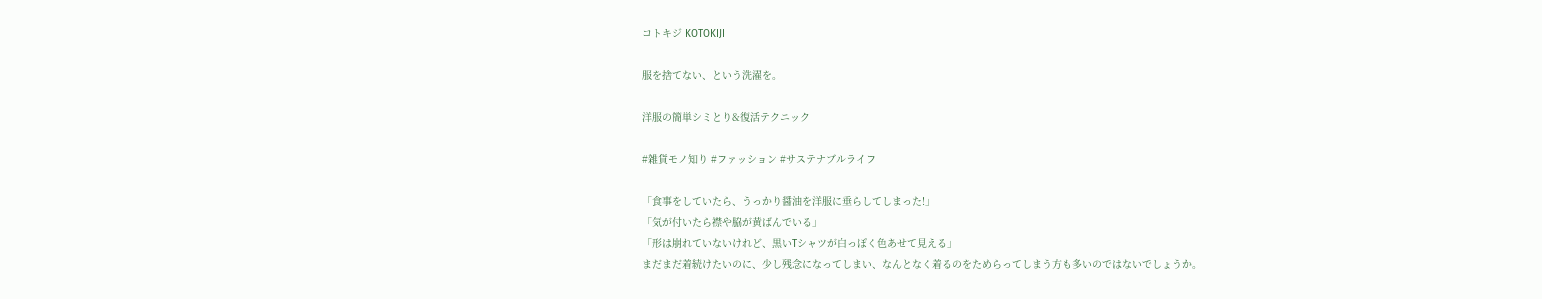コトキジ KOTOKIJI

服を捨てない、という洗濯を。

洋服の簡単シミとり&復活テクニック

#雑貨モノ知り #ファッション #サステナブルライフ

「食事をしていたら、うっかり醤油を洋服に垂らしてしまった!」
「気が付いたら襟や脇が黄ばんでいる」
「形は崩れていないけれど、黒いTシャツが白っぽく色あせて見える」
まだまだ着続けたいのに、少し残念になってしまい、なんとなく着るのをためらってしまう方も多いのではないでしょうか。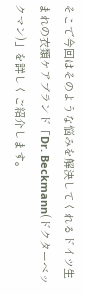そこで今回はそのような悩みを解決してくれるドイツ生まれの衣類ケアブランド「Dr. Beckmann(ドクターベックマン)」を詳しくご紹介します。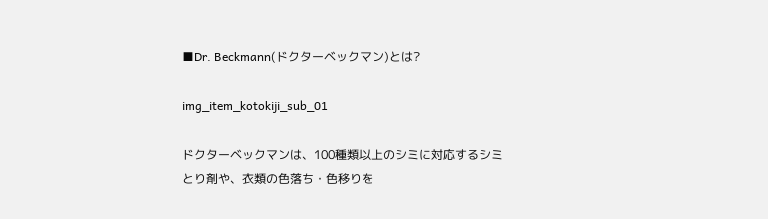■Dr. Beckmann(ドクターベックマン)とは?

img_item_kotokiji_sub_01

ドクターベックマンは、100種類以上のシミに対応するシミとり剤や、衣類の色落ち・色移りを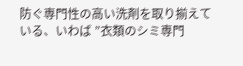防ぐ専門性の高い洗剤を取り揃えている、いわば ”衣類のシミ専門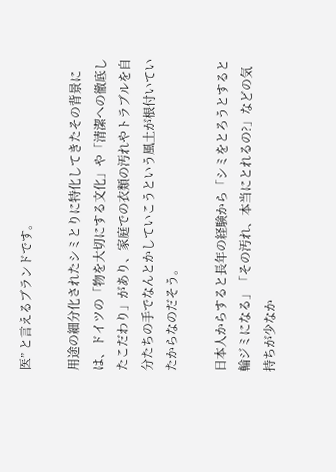医” と言えるブランドです。

用途の細分化されたシミとりに特化してきたその背景には、ドイツの「物を大切にする文化」や「清潔への徹底したこだわり」があり、家庭での衣類の汚れやトラブルを自分たちの手でなんとかしていこうという風土が根付いていたからなのだそう。

日本人からすると長年の経験から「シミをとろうとすると輪ジミになる」「その汚れ、本当にとれるの?」などの気持ちが少なか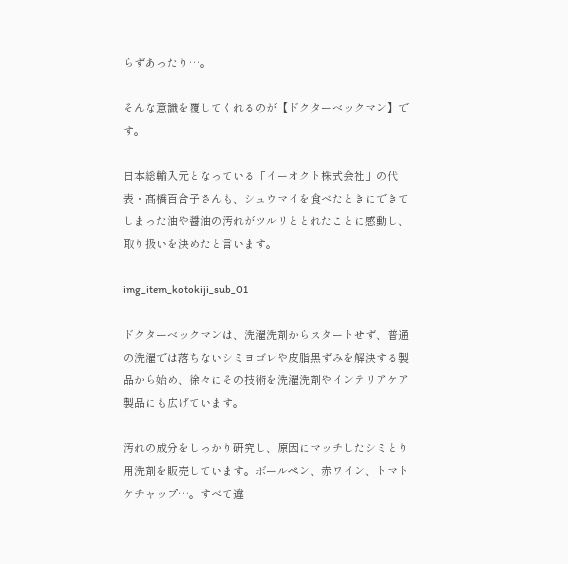らずあったり…。

そんな意識を覆してくれるのが【ドクターベックマン】です。

日本総輸入元となっている「イーオクト株式会社」の代表・髙橋百合子さんも、シュウマイを食べたときにできてしまった油や醤油の汚れがツルリととれたことに感動し、取り扱いを決めたと言います。

img_item_kotokiji_sub_01

ドクターベックマンは、洗濯洗剤からスタートせず、普通の洗濯では落ちないシミヨゴレや皮脂黒ずみを解決する製品から始め、徐々にその技術を洗濯洗剤やインテリアケア製品にも広げています。

汚れの成分をしっかり研究し、原因にマッチしたシミとり用洗剤を販売しています。ボールペン、赤ワイン、トマトケチャップ…。すべて違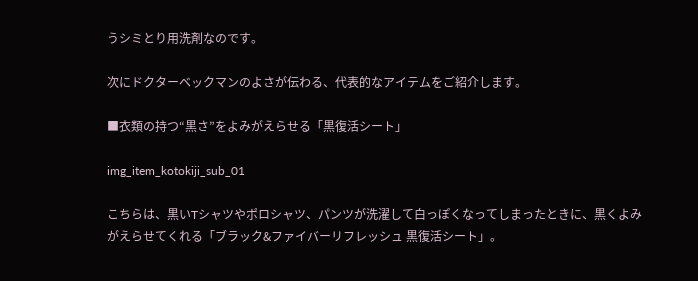うシミとり用洗剤なのです。

次にドクターベックマンのよさが伝わる、代表的なアイテムをご紹介します。

■衣類の持つ“黒さ”をよみがえらせる「黒復活シート」

img_item_kotokiji_sub_01

こちらは、黒いTシャツやポロシャツ、パンツが洗濯して白っぽくなってしまったときに、黒くよみがえらせてくれる「ブラック&ファイバーリフレッシュ 黒復活シート」。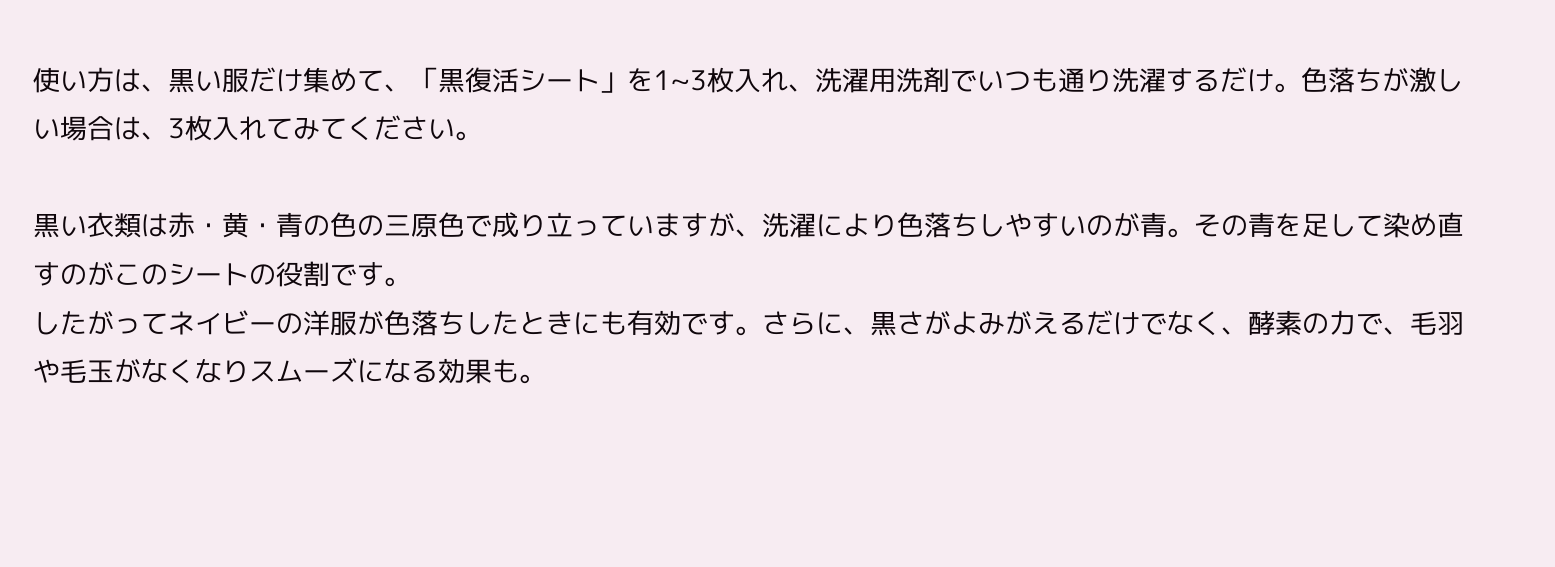使い方は、黒い服だけ集めて、「黒復活シート」を1~3枚入れ、洗濯用洗剤でいつも通り洗濯するだけ。色落ちが激しい場合は、3枚入れてみてください。

黒い衣類は赤・黄・青の色の三原色で成り立っていますが、洗濯により色落ちしやすいのが青。その青を足して染め直すのがこのシートの役割です。
したがってネイビーの洋服が色落ちしたときにも有効です。さらに、黒さがよみがえるだけでなく、酵素の力で、毛羽や毛玉がなくなりスムーズになる効果も。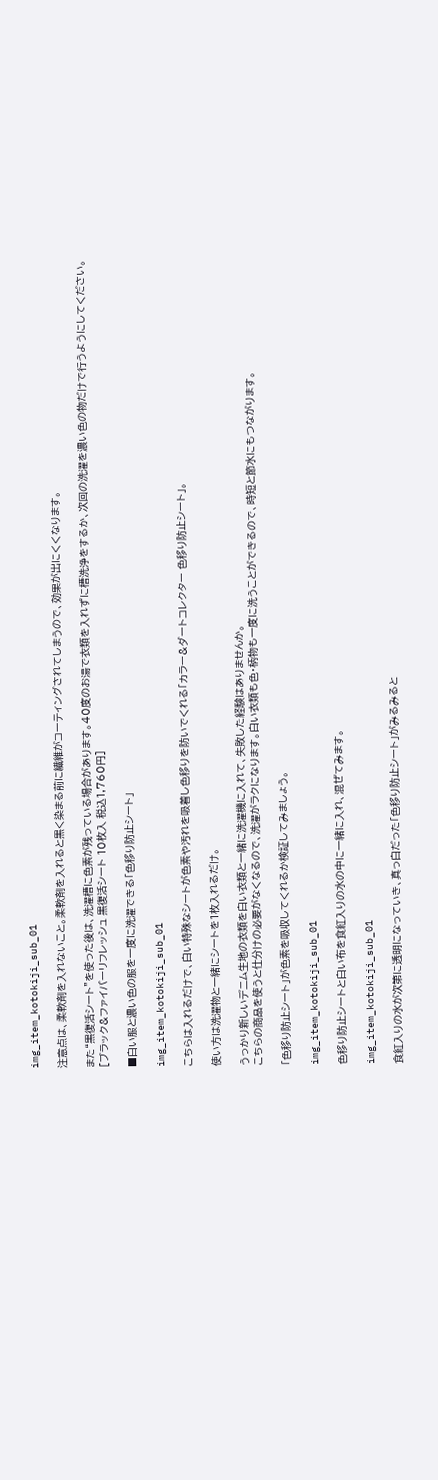img_item_kotokiji_sub_01

注意点は、柔軟剤を入れないこと。柔軟剤を入れると黒く染まる前に繊維がコーティングされてしまうので、効果が出にくくなります。

また“黒復活シート”を使った後は、洗濯槽に色素が残っている場合があります。40度のお湯で衣類を入れずに槽洗浄をするか、次回の洗濯を濃い色の物だけで行うようにしてください。
[ブラック&ファイバーリフレッシュ 黒復活シート 10枚入 税込1,760円]

■白い服と濃い色の服を一度に洗濯できる「色移り防止シート」

img_item_kotokiji_sub_01

こちらは入れるだけで、白い特殊なシートが色素や汚れを吸着し色移りを防いでくれる「カラー&ダートコレクター 色移り防止シート」。

使い方は洗濯物と一緒にシートを1枚入れるだけ。

うっかり新しいデニム生地の衣類を白い衣類と一緒に洗濯機に入れて、失敗した経験はありませんか。
こちらの商品を使うと仕分けの必要がなくなるので、洗濯がラクになります。白い衣類も色・柄物も一度に洗うことができるので、時短と節水にもつながります。

「色移り防止シート」が色素を吸収してくれるか検証してみましょう。

img_item_kotokiji_sub_01

色移り防止シートと白い布を食紅入りの水の中に一緒に入れ、混ぜてみます。

img_item_kotokiji_sub_01

食紅入りの水が次第に透明になっていき、真っ白だった「色移り防止シート」がみるみると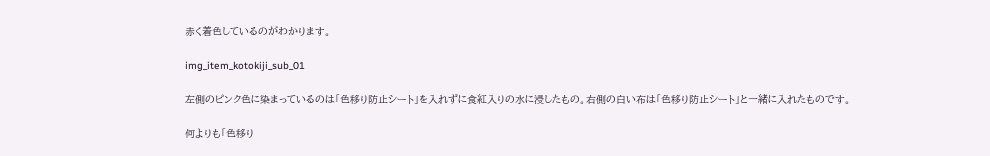赤く着色しているのがわかります。

img_item_kotokiji_sub_01

左側のピンク色に染まっているのは「色移り防止シート」を入れずに食紅入りの水に浸したもの。右側の白い布は「色移り防止シート」と一緒に入れたものです。

何よりも「色移り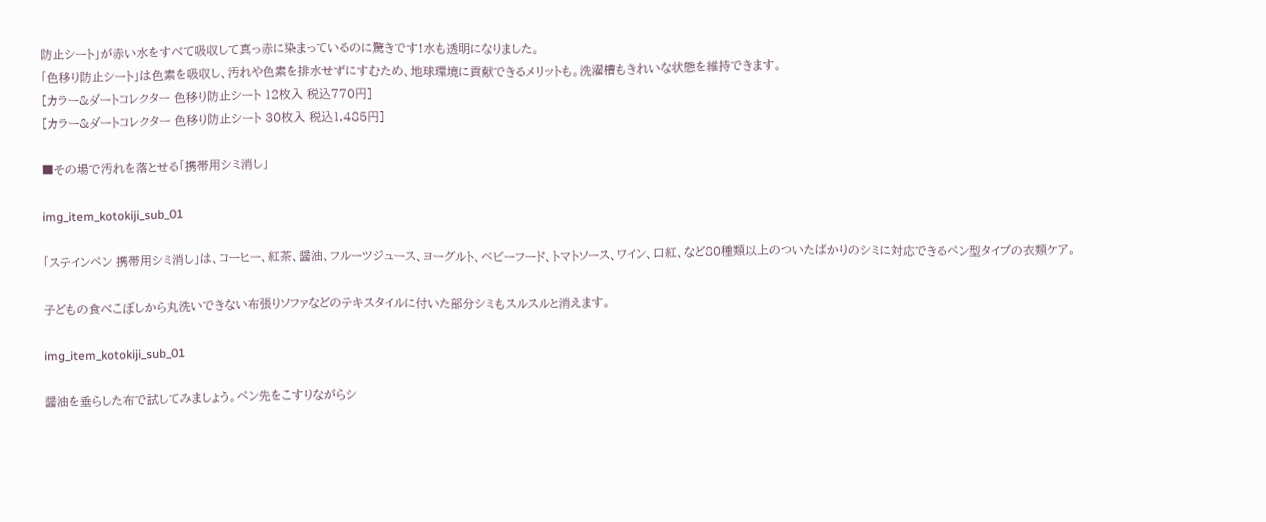防止シート」が赤い水をすべて吸収して真っ赤に染まっているのに驚きです!水も透明になりました。
「色移り防止シート」は色素を吸収し、汚れや色素を排水せずにすむため、地球環境に貢献できるメリットも。洗濯槽もきれいな状態を維持できます。
[カラー&ダートコレクター 色移り防止シート 12枚入 税込770円]
[カラー&ダートコレクター 色移り防止シート 30枚入 税込1,485円]

■その場で汚れを落とせる「携帯用シミ消し」

img_item_kotokiji_sub_01

「ステインペン 携帯用シミ消し」は、コーヒー、紅茶、醤油、フルーツジュース、ヨーグルト、ベビーフード、トマトソース、ワイン、口紅、など80種類以上のついたばかりのシミに対応できるペン型タイプの衣類ケア。

子どもの食べこぼしから丸洗いできない布張りソファなどのテキスタイルに付いた部分シミもスルスルと消えます。

img_item_kotokiji_sub_01

醤油を垂らした布で試してみましょう。ペン先をこすりながらシ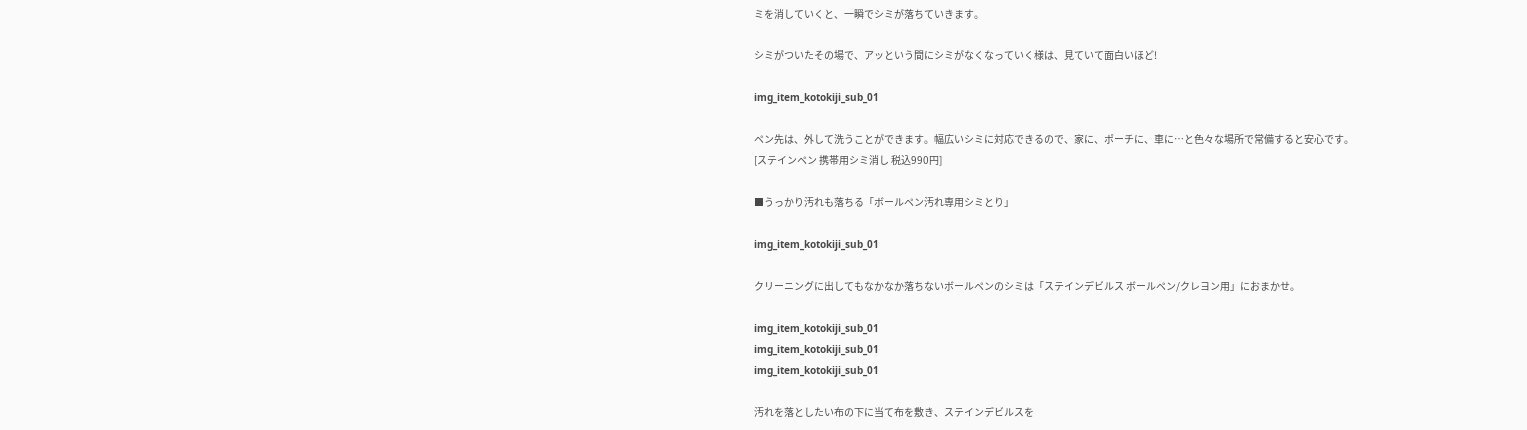ミを消していくと、一瞬でシミが落ちていきます。

シミがついたその場で、アッという間にシミがなくなっていく様は、見ていて面白いほど!

img_item_kotokiji_sub_01

ペン先は、外して洗うことができます。幅広いシミに対応できるので、家に、ポーチに、車に…と色々な場所で常備すると安心です。
[ステインペン 携帯用シミ消し 税込990円]

■うっかり汚れも落ちる「ボールペン汚れ専用シミとり」

img_item_kotokiji_sub_01

クリーニングに出してもなかなか落ちないボールペンのシミは「ステインデビルス ボールペン/クレヨン用」におまかせ。

img_item_kotokiji_sub_01
img_item_kotokiji_sub_01
img_item_kotokiji_sub_01

汚れを落としたい布の下に当て布を敷き、ステインデビルスを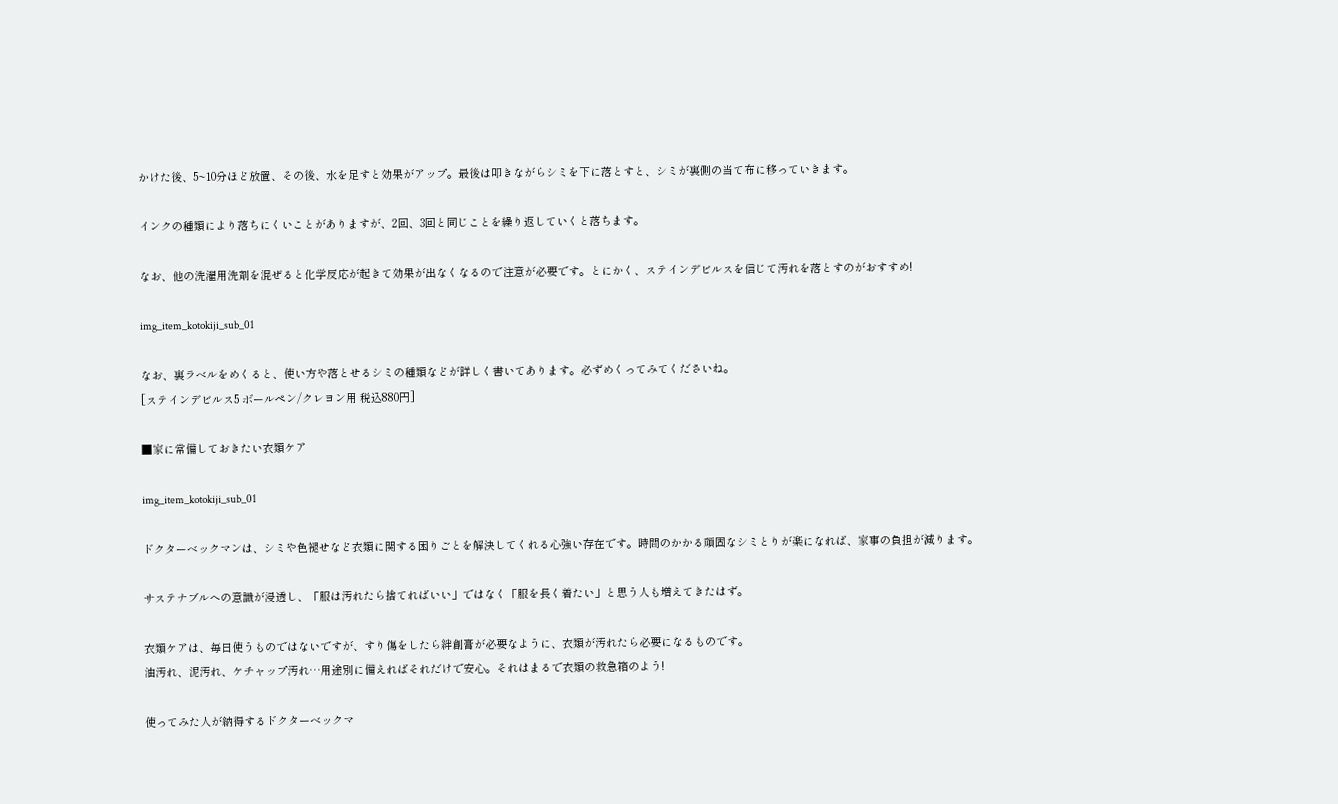かけた後、5~10分ほど放置、その後、水を足すと効果がアップ。最後は叩きながらシミを下に落とすと、シミが裏側の当て布に移っていきます。

インクの種類により落ちにくいことがありますが、2回、3回と同じことを繰り返していくと落ちます。

なお、他の洗濯用洗剤を混ぜると化学反応が起きて効果が出なくなるので注意が必要です。とにかく、ステインデビルスを信じて汚れを落とすのがおすすめ!

img_item_kotokiji_sub_01

なお、裏ラベルをめくると、使い方や落とせるシミの種類などが詳しく書いてあります。必ずめくってみてくださいね。
[ステインデビルス5 ボールペン/クレヨン用 税込880円]

■家に常備しておきたい衣類ケア

img_item_kotokiji_sub_01

ドクターベックマンは、シミや色褪せなど衣類に関する困りごとを解決してくれる心強い存在です。時間のかかる頑固なシミとりが楽になれば、家事の負担が減ります。

サステナブルへの意識が浸透し、「服は汚れたら捨てればいい」ではなく「服を長く着たい」と思う人も増えてきたはず。

衣類ケアは、毎日使うものではないですが、すり傷をしたら絆創膏が必要なように、衣類が汚れたら必要になるものです。
油汚れ、泥汚れ、ケチャップ汚れ…用途別に備えればそれだけで安心。それはまるで衣類の救急箱のよう!

使ってみた人が納得するドクターベックマ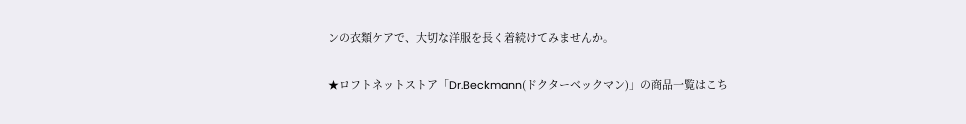ンの衣類ケアで、大切な洋服を長く着続けてみませんか。

★ロフトネットストア「Dr.Beckmann(ドクターベックマン)」の商品一覧はこち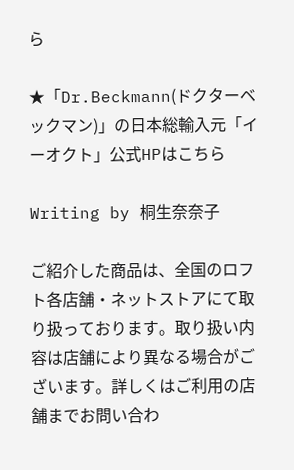ら

★「Dr.Beckmann(ドクターベックマン)」の日本総輸入元「イーオクト」公式HPはこちら

Writing by 桐生奈奈子

ご紹介した商品は、全国のロフト各店舗・ネットストアにて取り扱っております。取り扱い内容は店舗により異なる場合がございます。詳しくはご利用の店舗までお問い合わ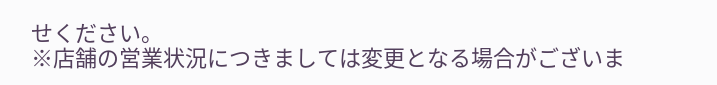せください。
※店舗の営業状況につきましては変更となる場合がございま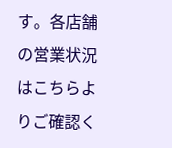す。各店舗の営業状況はこちらよりご確認く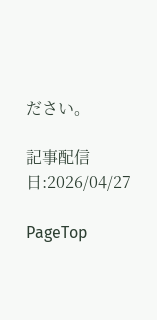ださい。

記事配信日:2026/04/27

PageTop